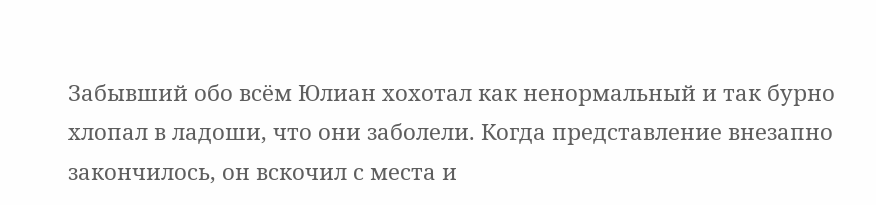Забывший обо всём Юлиан хохотал как ненормальный и так бурно хлопал в ладоши, что они заболели. Когда представление внезапно закончилось, он вскочил с места и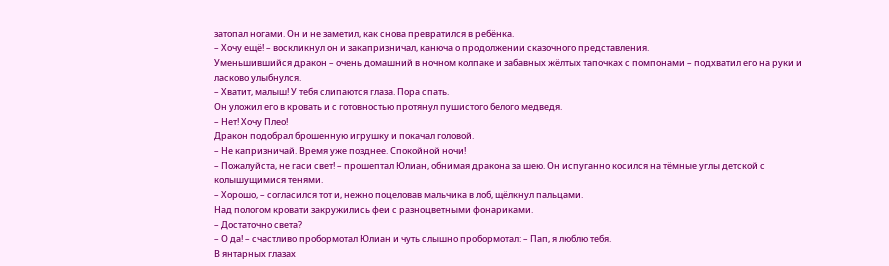затопал ногами. Он и не заметил, как снова превратился в ребёнка.
– Хочу ещё! – воскликнул он и закапризничал, канюча о продолжении сказочного представления.
Уменьшившийся дракон – очень домашний в ночном колпаке и забавных жёлтых тапочках с помпонами – подхватил его на руки и ласково улыбнулся.
– Хватит, малыш! У тебя слипаются глаза. Пора спать.
Он уложил его в кровать и с готовностью протянул пушистого белого медведя.
– Нет! Хочу Плео!
Дракон подобрал брошенную игрушку и покачал головой.
– Не капризничай. Время уже позднее. Спокойной ночи!
– Пожалуйста, не гаси свет! – прошептал Юлиан, обнимая дракона за шею. Он испуганно косился на тёмные углы детской с колышущимися тенями.
– Хорошо, – согласился тот и, нежно поцеловав мальчика в лоб, щёлкнул пальцами.
Над пологом кровати закружились феи с разноцветными фонариками.
– Достаточно света?
– О да! – счастливо пробормотал Юлиан и чуть слышно пробормотал: – Пап, я люблю тебя.
В янтарных глазах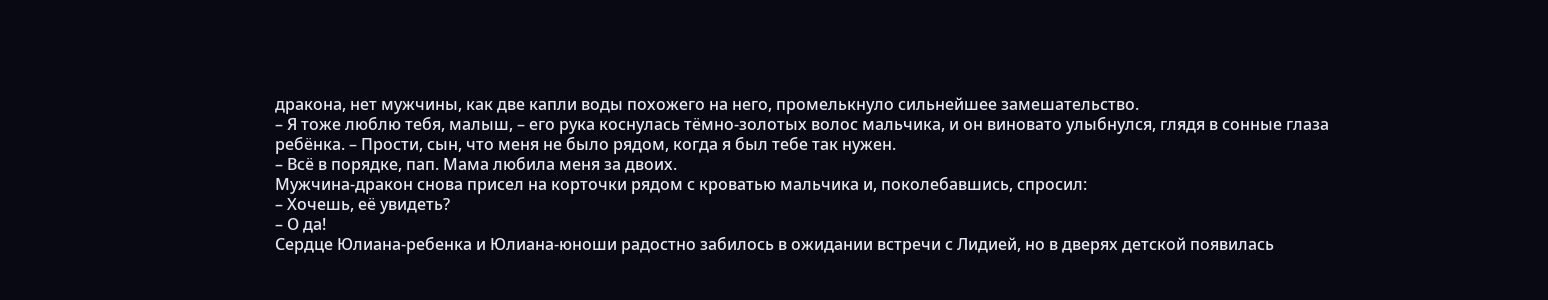дракона, нет мужчины, как две капли воды похожего на него, промелькнуло сильнейшее замешательство.
– Я тоже люблю тебя, малыш, – его рука коснулась тёмно-золотых волос мальчика, и он виновато улыбнулся, глядя в сонные глаза ребёнка. – Прости, сын, что меня не было рядом, когда я был тебе так нужен.
– Всё в порядке, пап. Мама любила меня за двоих.
Мужчина-дракон снова присел на корточки рядом с кроватью мальчика и, поколебавшись, спросил:
– Хочешь, её увидеть?
– О да!
Сердце Юлиана-ребенка и Юлиана-юноши радостно забилось в ожидании встречи с Лидией, но в дверях детской появилась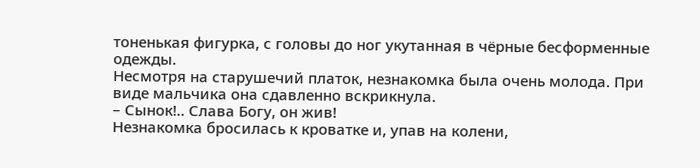тоненькая фигурка, с головы до ног укутанная в чёрные бесформенные одежды.
Несмотря на старушечий платок, незнакомка была очень молода. При виде мальчика она сдавленно вскрикнула.
– Сынок!.. Слава Богу, он жив!
Незнакомка бросилась к кроватке и, упав на колени,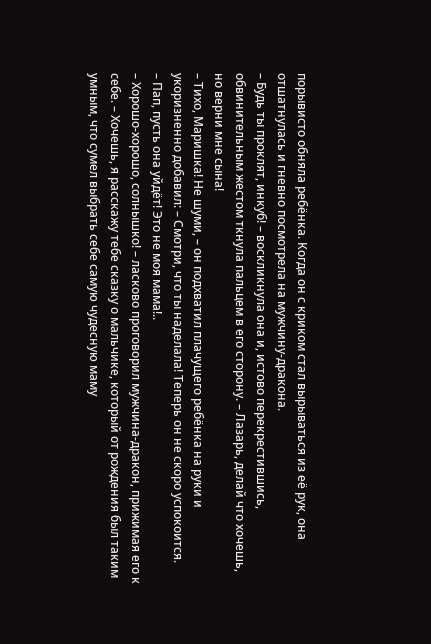порывисто обняла ребёнка. Когда он с криком стал вырываться из её рук, она отшатнулась и гневно посмотрела на мужчину-дракона.
– Будь ты проклят, инкуб! – воскликнула она и, истово перекрестившись, обвинительным жестом ткнула пальцем в его сторону. – Лазарь, делай что хочешь, но верни мне сына!
– Тихо, Маришка! Не шуми, – он подхватил плачущего ребёнка на руки и укоризненно добавил: – Смотри, что ты наделала! Теперь он не скоро успокоится.
– Пап, пусть она уйдёт! Это не моя мама!..
– Хорошо-хорошо, солнышко! – ласково проговорил мужчина-дракон, прижимая его к себе. – Хочешь, я расскажу тебе сказку о мальчике, который от рождения был таким умным, что сумел выбрать себе самую чудесную маму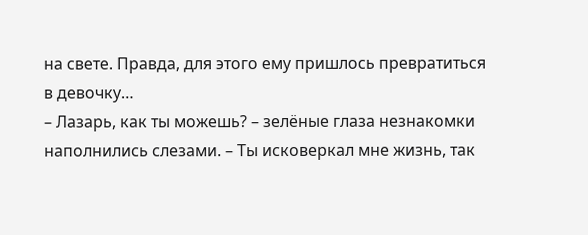на свете. Правда, для этого ему пришлось превратиться в девочку…
– Лазарь, как ты можешь? – зелёные глаза незнакомки наполнились слезами. – Ты исковеркал мне жизнь, так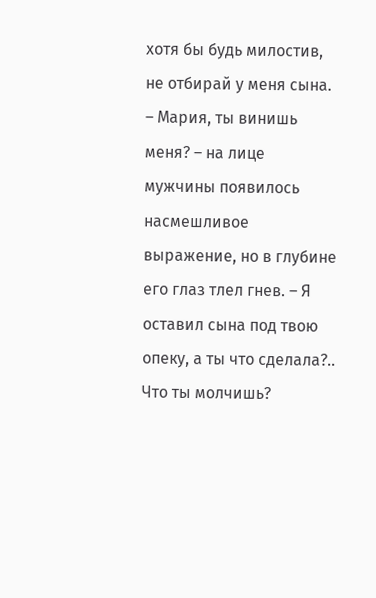хотя бы будь милостив, не отбирай у меня сына.
– Мария, ты винишь меня? – на лице мужчины появилось насмешливое выражение, но в глубине его глаз тлел гнев. – Я оставил сына под твою опеку, а ты что сделала?.. Что ты молчишь?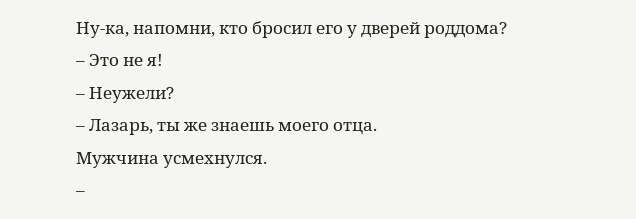Ну-ка, напомни, кто бросил его у дверей роддома?
– Это не я!
– Неужели?
– Лазарь, ты же знаешь моего отца.
Мужчина усмехнулся.
–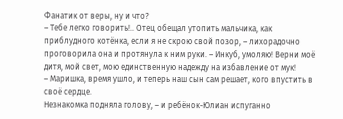Фанатик от веры, ну и что?
– Тебе легко говорить!.. Отец обещал утопить мальчика, как приблудного котёнка, если я не скрою свой позор, – лихорадочно проговорила она и протянула к ним руки. – Инкуб, умоляю! Верни моё дитя, мой свет, мою единственную надежду на избавление от мук!
– Маришка, время ушло, и теперь наш сын сам решает, кого впустить в своё сердце.
Незнакомка подняла голову, – и ребёнок-Юлиан испуганно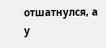отшатнулся, а у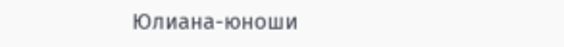Юлиана-юноши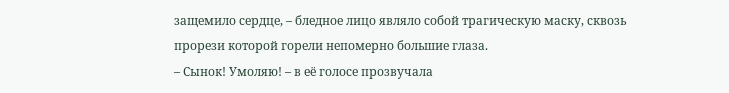защемило сердце, – бледное лицо являло собой трагическую маску, сквозь прорези которой горели непомерно большие глаза.
– Сынок! Умоляю! – в её голосе прозвучала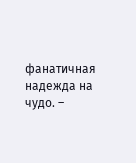фанатичная надежда на чудо. –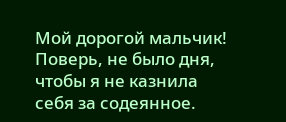Мой дорогой мальчик! Поверь, не было дня, чтобы я не казнила себя за содеянное.